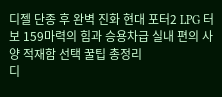디젤 단종 후 완벽 진화 현대 포터2 LPG 터보 159마력의 힘과 승용차급 실내 편의 사양 적재함 선택 꿀팁 총정리
디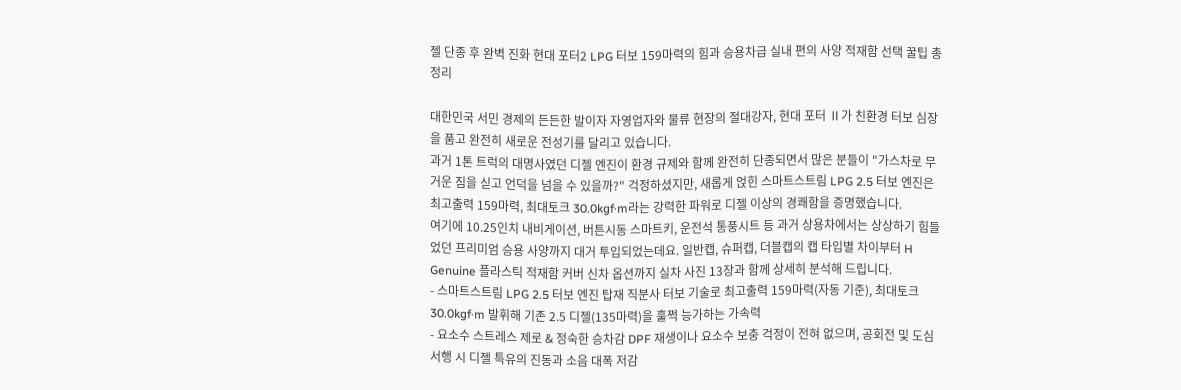젤 단종 후 완벽 진화 현대 포터2 LPG 터보 159마력의 힘과 승용차급 실내 편의 사양 적재함 선택 꿀팁 총정리

대한민국 서민 경제의 든든한 발이자 자영업자와 물류 현장의 절대강자, 현대 포터 Ⅱ가 친환경 터보 심장을 품고 완전히 새로운 전성기를 달리고 있습니다.
과거 1톤 트럭의 대명사였던 디젤 엔진이 환경 규제와 함께 완전히 단종되면서 많은 분들이 "가스차로 무거운 짐을 싣고 언덕을 넘을 수 있을까?" 걱정하셨지만, 새롭게 얹힌 스마트스트림 LPG 2.5 터보 엔진은 최고출력 159마력, 최대토크 30.0kgf·m라는 강력한 파워로 디젤 이상의 경쾌함을 증명했습니다.
여기에 10.25인치 내비게이션, 버튼시동 스마트키, 운전석 통풍시트 등 과거 상용차에서는 상상하기 힘들었던 프리미엄 승용 사양까지 대거 투입되었는데요. 일반캡, 슈퍼캡, 더블캡의 캡 타입별 차이부터 H Genuine 플라스틱 적재함 커버 신차 옵션까지 실차 사진 13장과 함께 상세히 분석해 드립니다.
- 스마트스트림 LPG 2.5 터보 엔진 탑재 직분사 터보 기술로 최고출력 159마력(자동 기준), 최대토크 30.0kgf·m 발휘해 기존 2.5 디젤(135마력)을 훌쩍 능가하는 가속력
- 요소수 스트레스 제로 & 정숙한 승차감 DPF 재생이나 요소수 보충 걱정이 전혀 없으며, 공회전 및 도심 서행 시 디젤 특유의 진동과 소음 대폭 저감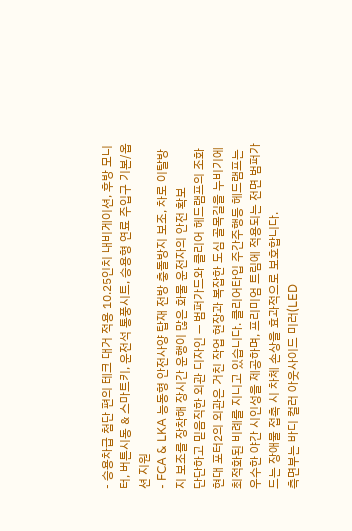- 승용차급 첨단 편의 테크 대거 적용 10.25인치 내비게이션, 후방 모니터, 버튼시동 & 스마트키, 운전석 통풍시트, 승용형 연료 주입구 기본/옵션 지원
- FCA & LKA 능동형 안전사양 탑재 전방 충돌방지 보조, 차로 이탈방지 보조를 장착해 장시간 운행이 많은 화물 운전자의 안전 확보
단단하고 믿음직한 외관 디자인 — 범퍼가드와 클리어 헤드램프의 조화
현대 포터2의 외관은 거친 작업 현장과 복잡한 도심 골목길을 누비기에 최적화된 비례를 지니고 있습니다. 클리어타입 주간주행등 헤드램프는 우수한 야간 시인성을 제공하며, 프리미엄 트림에 적용되는 전면 범퍼가드는 장애물 접촉 시 차체 손상을 효과적으로 보호합니다.
측면부는 바디 컬러 아웃사이드 미러(LED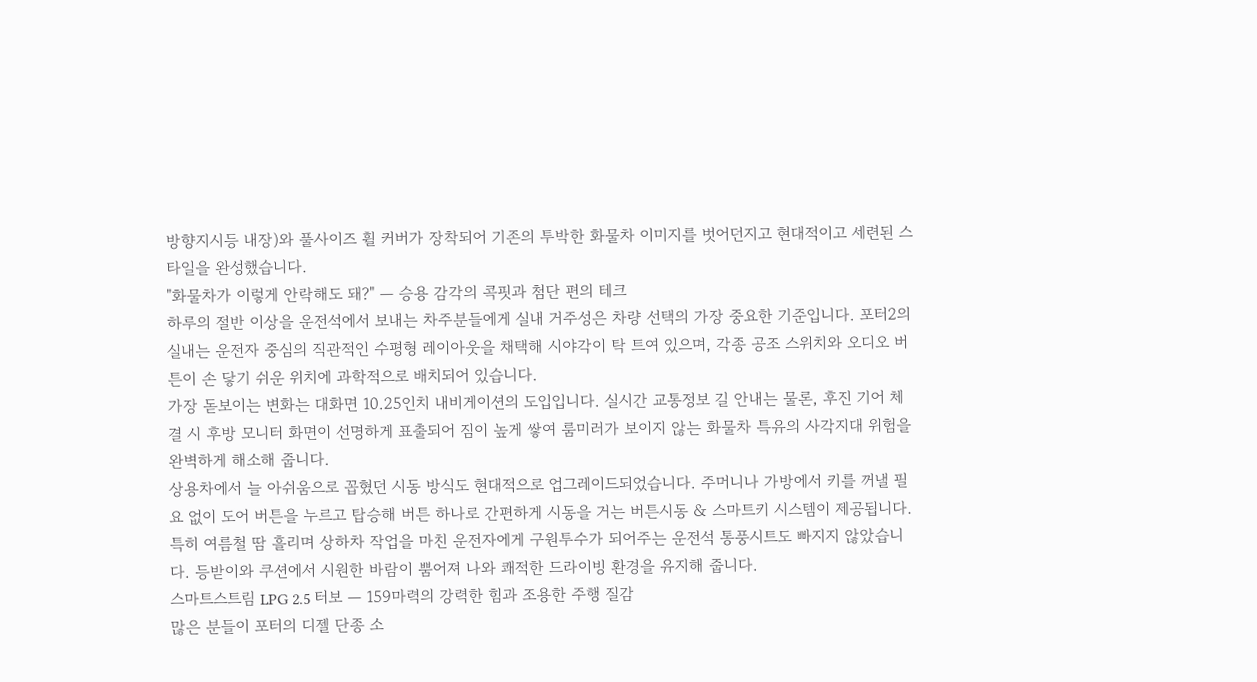방향지시등 내장)와 풀사이즈 휠 커버가 장착되어 기존의 투박한 화물차 이미지를 벗어던지고 현대적이고 세련된 스타일을 완성했습니다.
"화물차가 이렇게 안락해도 돼?" — 승용 감각의 콕핏과 첨단 편의 테크
하루의 절반 이상을 운전석에서 보내는 차주분들에게 실내 거주성은 차량 선택의 가장 중요한 기준입니다. 포터2의 실내는 운전자 중심의 직관적인 수평형 레이아웃을 채택해 시야각이 탁 트여 있으며, 각종 공조 스위치와 오디오 버튼이 손 닿기 쉬운 위치에 과학적으로 배치되어 있습니다.
가장 돋보이는 변화는 대화면 10.25인치 내비게이션의 도입입니다. 실시간 교통정보 길 안내는 물론, 후진 기어 체결 시 후방 모니터 화면이 선명하게 표출되어 짐이 높게 쌓여 룸미러가 보이지 않는 화물차 특유의 사각지대 위험을 완벽하게 해소해 줍니다.
상용차에서 늘 아쉬움으로 꼽혔던 시동 방식도 현대적으로 업그레이드되었습니다. 주머니나 가방에서 키를 꺼낼 필요 없이 도어 버튼을 누르고 탑승해 버튼 하나로 간편하게 시동을 거는 버튼시동 & 스마트키 시스템이 제공됩니다.
특히 여름철 땀 흘리며 상하차 작업을 마친 운전자에게 구원투수가 되어주는 운전석 통풍시트도 빠지지 않았습니다. 등받이와 쿠션에서 시원한 바람이 뿜어져 나와 쾌적한 드라이빙 환경을 유지해 줍니다.
스마트스트림 LPG 2.5 터보 — 159마력의 강력한 힘과 조용한 주행 질감
많은 분들이 포터의 디젤 단종 소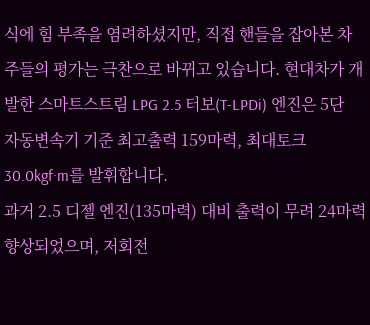식에 힘 부족을 염려하셨지만, 직접 핸들을 잡아본 차주들의 평가는 극찬으로 바뀌고 있습니다. 현대차가 개발한 스마트스트림 LPG 2.5 터보(T-LPDi) 엔진은 5단 자동변속기 기준 최고출력 159마력, 최대토크 30.0kgf·m를 발휘합니다.
과거 2.5 디젤 엔진(135마력) 대비 출력이 무려 24마력 향상되었으며, 저회전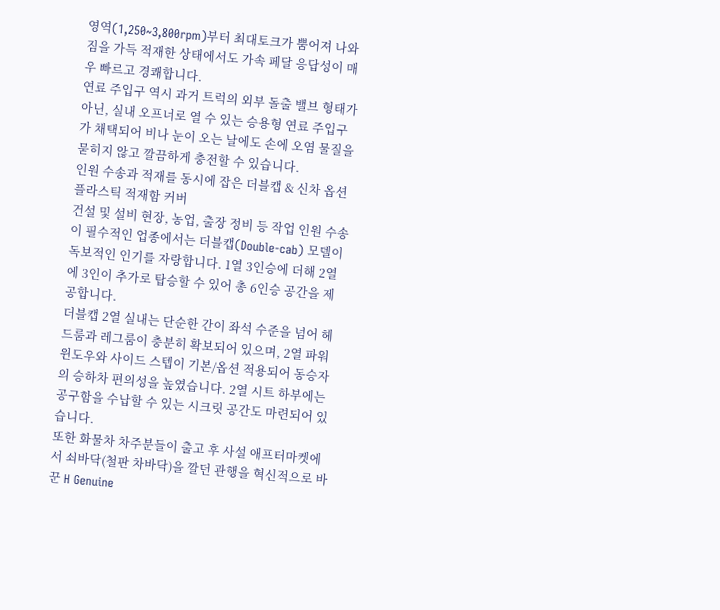영역(1,250~3,800rpm)부터 최대토크가 뿜어져 나와 짐을 가득 적재한 상태에서도 가속 페달 응답성이 매우 빠르고 경쾌합니다.
연료 주입구 역시 과거 트럭의 외부 돌출 밸브 형태가 아닌, 실내 오프너로 열 수 있는 승용형 연료 주입구가 채택되어 비나 눈이 오는 날에도 손에 오염 물질을 묻히지 않고 깔끔하게 충전할 수 있습니다.
인원 수송과 적재를 동시에 잡은 더블캡 & 신차 옵션 플라스틱 적재함 커버
건설 및 설비 현장, 농업, 출장 정비 등 작업 인원 수송이 필수적인 업종에서는 더블캡(Double-cab) 모델이 독보적인 인기를 자랑합니다. 1열 3인승에 더해 2열에 3인이 추가로 탑승할 수 있어 총 6인승 공간을 제공합니다.
더블캡 2열 실내는 단순한 간이 좌석 수준을 넘어 헤드룸과 레그룸이 충분히 확보되어 있으며, 2열 파워 윈도우와 사이드 스텝이 기본/옵션 적용되어 동승자의 승하차 편의성을 높였습니다. 2열 시트 하부에는 공구함을 수납할 수 있는 시크릿 공간도 마련되어 있습니다.
또한 화물차 차주분들이 출고 후 사설 애프터마켓에서 쇠바닥(철판 차바닥)을 깔던 관행을 혁신적으로 바꾼 H Genuine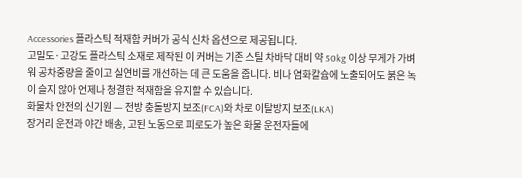Accessories 플라스틱 적재함 커버가 공식 신차 옵션으로 제공됩니다.
고밀도·고강도 플라스틱 소재로 제작된 이 커버는 기존 스틸 차바닥 대비 약 50kg 이상 무게가 가벼워 공차중량을 줄이고 실연비를 개선하는 데 큰 도움을 줍니다. 비나 염화칼슘에 노출되어도 붉은 녹이 슬지 않아 언제나 청결한 적재함을 유지할 수 있습니다.
화물차 안전의 신기원 — 전방 충돌방지 보조(FCA)와 차로 이탈방지 보조(LKA)
장거리 운전과 야간 배송, 고된 노동으로 피로도가 높은 화물 운전자들에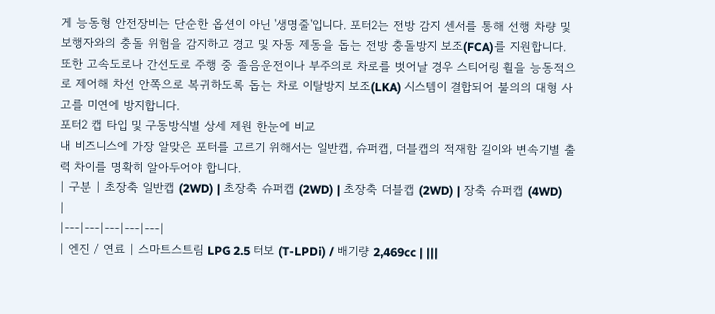게 능동형 안전장비는 단순한 옵션이 아닌 '생명줄'입니다. 포터2는 전방 감지 센서를 통해 선행 차량 및 보행자와의 충돌 위험을 감지하고 경고 및 자동 제동을 돕는 전방 충돌방지 보조(FCA)를 지원합니다.
또한 고속도로나 간선도로 주행 중 졸음운전이나 부주의로 차로를 벗어날 경우 스티어링 휠을 능동적으로 제어해 차선 안쪽으로 복귀하도록 돕는 차로 이탈방지 보조(LKA) 시스템이 결합되어 불의의 대형 사고를 미연에 방지합니다.
포터2 캡 타입 및 구동방식별 상세 제원 한눈에 비교
내 비즈니스에 가장 알맞은 포터를 고르기 위해서는 일반캡, 슈퍼캡, 더블캡의 적재함 길이와 변속기별 출력 차이를 명확히 알아두어야 합니다.
| 구분 | 초장축 일반캡 (2WD) | 초장축 슈퍼캡 (2WD) | 초장축 더블캡 (2WD) | 장축 슈퍼캡 (4WD) |
|---|---|---|---|---|
| 엔진 / 연료 | 스마트스트림 LPG 2.5 터보 (T-LPDi) / 배기량 2,469cc | |||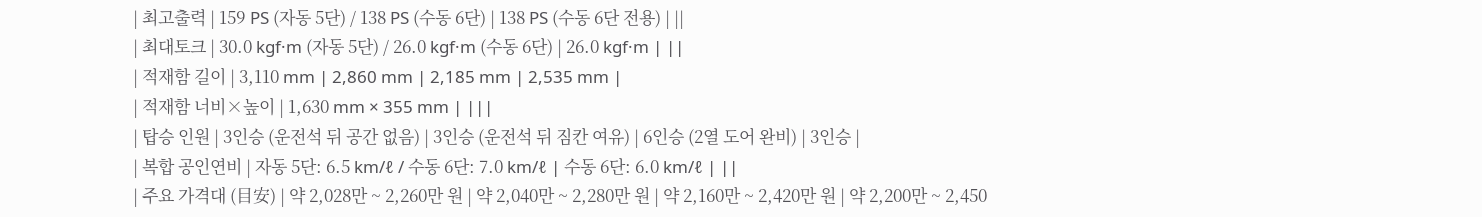| 최고출력 | 159 PS (자동 5단) / 138 PS (수동 6단) | 138 PS (수동 6단 전용) | ||
| 최대토크 | 30.0 kgf·m (자동 5단) / 26.0 kgf·m (수동 6단) | 26.0 kgf·m | ||
| 적재함 길이 | 3,110 mm | 2,860 mm | 2,185 mm | 2,535 mm |
| 적재함 너비×높이 | 1,630 mm × 355 mm | |||
| 탑승 인원 | 3인승 (운전석 뒤 공간 없음) | 3인승 (운전석 뒤 짐칸 여유) | 6인승 (2열 도어 완비) | 3인승 |
| 복합 공인연비 | 자동 5단: 6.5 km/ℓ / 수동 6단: 7.0 km/ℓ | 수동 6단: 6.0 km/ℓ | ||
| 주요 가격대 (目安) | 약 2,028만 ~ 2,260만 원 | 약 2,040만 ~ 2,280만 원 | 약 2,160만 ~ 2,420만 원 | 약 2,200만 ~ 2,450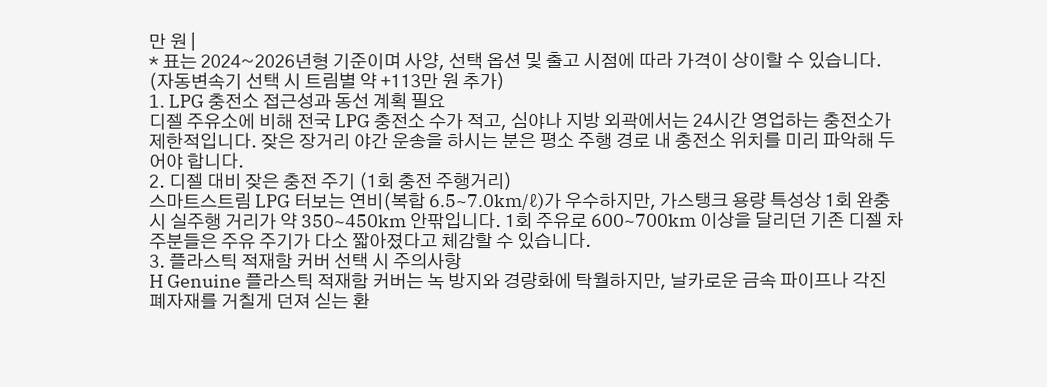만 원 |
* 표는 2024~2026년형 기준이며 사양, 선택 옵션 및 출고 시점에 따라 가격이 상이할 수 있습니다. (자동변속기 선택 시 트림별 약 +113만 원 추가)
1. LPG 충전소 접근성과 동선 계획 필요
디젤 주유소에 비해 전국 LPG 충전소 수가 적고, 심야나 지방 외곽에서는 24시간 영업하는 충전소가 제한적입니다. 잦은 장거리 야간 운송을 하시는 분은 평소 주행 경로 내 충전소 위치를 미리 파악해 두어야 합니다.
2. 디젤 대비 잦은 충전 주기 (1회 충전 주행거리)
스마트스트림 LPG 터보는 연비(복합 6.5~7.0km/ℓ)가 우수하지만, 가스탱크 용량 특성상 1회 완충 시 실주행 거리가 약 350~450km 안팎입니다. 1회 주유로 600~700km 이상을 달리던 기존 디젤 차주분들은 주유 주기가 다소 짧아졌다고 체감할 수 있습니다.
3. 플라스틱 적재함 커버 선택 시 주의사항
H Genuine 플라스틱 적재함 커버는 녹 방지와 경량화에 탁월하지만, 날카로운 금속 파이프나 각진 폐자재를 거칠게 던져 싣는 환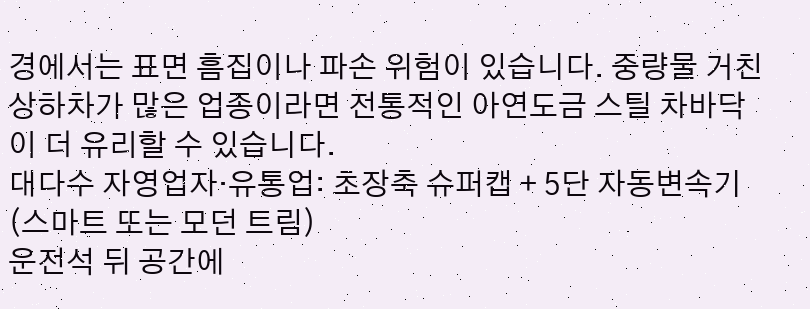경에서는 표면 흠집이나 파손 위험이 있습니다. 중량물 거친 상하차가 많은 업종이라면 전통적인 아연도금 스틸 차바닥이 더 유리할 수 있습니다.
대다수 자영업자·유통업: 초장축 슈퍼캡 + 5단 자동변속기 (스마트 또는 모던 트림)
운전석 뒤 공간에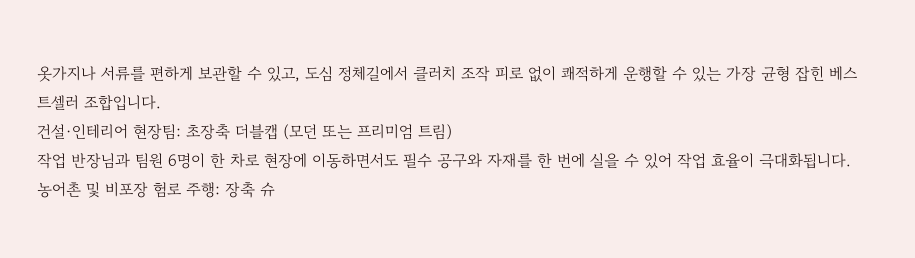옷가지나 서류를 편하게 보관할 수 있고, 도심 정체길에서 클러치 조작 피로 없이 쾌적하게 운행할 수 있는 가장 균형 잡힌 베스트셀러 조합입니다.
건설·인테리어 현장팀: 초장축 더블캡 (모던 또는 프리미엄 트림)
작업 반장님과 팀원 6명이 한 차로 현장에 이동하면서도 필수 공구와 자재를 한 번에 실을 수 있어 작업 효율이 극대화됩니다.
농어촌 및 비포장 험로 주행: 장축 슈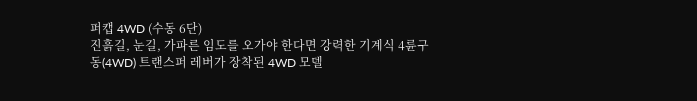퍼캡 4WD (수동 6단)
진흙길, 눈길, 가파른 임도를 오가야 한다면 강력한 기계식 4륜구동(4WD) 트랜스퍼 레버가 장착된 4WD 모델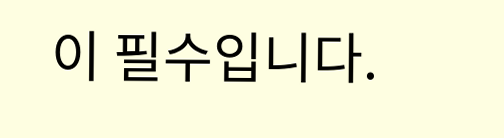이 필수입니다.